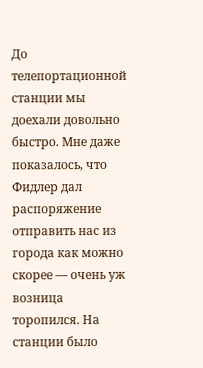До телепортационной станции мы доехали довольно быстро. Мне даже показалось, что Фидлер дал распоряжение отправить нас из города как можно скорее — очень уж возница торопился. На станции было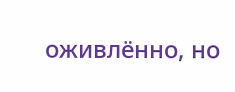оживлённо, но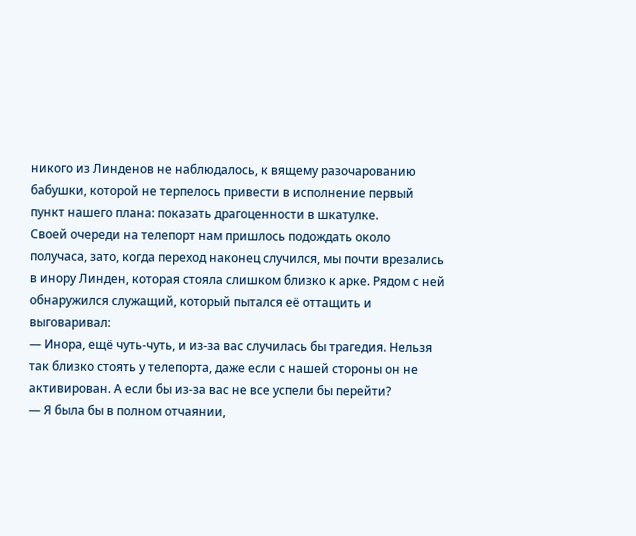никого из Линденов не наблюдалось, к вящему разочарованию бабушки, которой не терпелось привести в исполнение первый пункт нашего плана: показать драгоценности в шкатулке.
Своей очереди на телепорт нам пришлось подождать около получаса, зато, когда переход наконец случился, мы почти врезались в инору Линден, которая стояла слишком близко к арке. Рядом с ней обнаружился служащий, который пытался её оттащить и выговаривал:
— Инора, ещё чуть-чуть, и из-за вас случилась бы трагедия. Нельзя так близко стоять у телепорта, даже если с нашей стороны он не активирован. А если бы из-за вас не все успели бы перейти?
— Я была бы в полном отчаянии,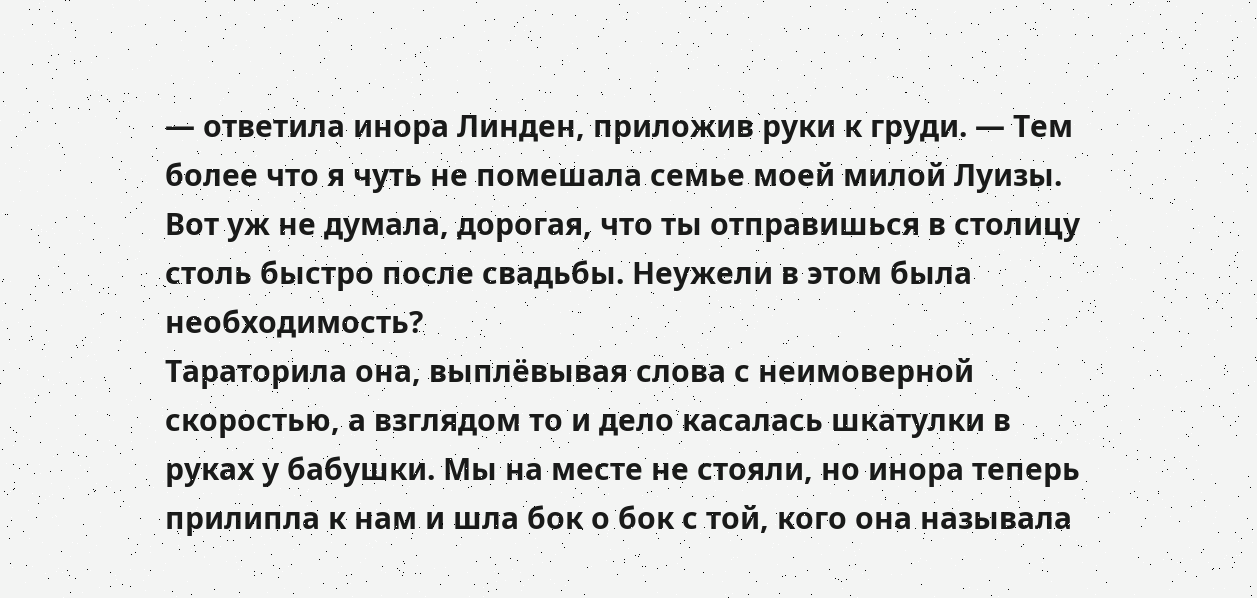— ответила инора Линден, приложив руки к груди. — Тем более что я чуть не помешала семье моей милой Луизы. Вот уж не думала, дорогая, что ты отправишься в столицу столь быстро после свадьбы. Неужели в этом была необходимость?
Тараторила она, выплёвывая слова с неимоверной скоростью, а взглядом то и дело касалась шкатулки в руках у бабушки. Мы на месте не стояли, но инора теперь прилипла к нам и шла бок о бок с той, кого она называла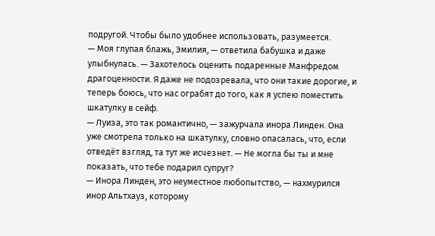подругой. Чтобы было удобнее использовать, разумеется.
— Моя глупая блажь, Эмилия, — ответила бабушка и даже улыбнулась. — Захотелось оценить подаренные Манфредом драгоценности. Я даже не подозревала, что они такие дорогие, и теперь боюсь, что нас ограбят до того, как я успею поместить шкатулку в сейф.
— Луиза, это так романтично, — зажурчала инора Линден. Она уже смотрела только на шкатулку, словно опасалась, что, если отведёт взгляд, та тут же исчезнет. — Не могла бы ты и мне показать, что тебе подарил супруг?
— Инора Линден, это неуместное любопытство, — нахмурился инор Альтхауз, которому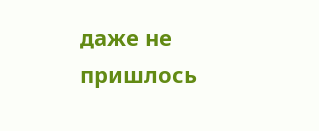даже не пришлось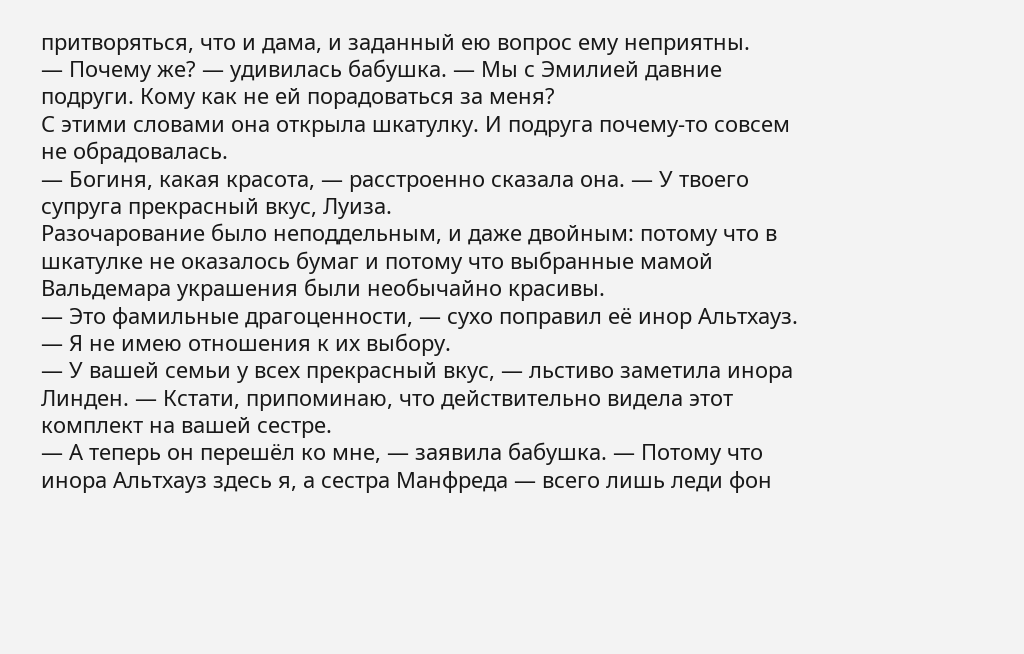притворяться, что и дама, и заданный ею вопрос ему неприятны.
— Почему же? — удивилась бабушка. — Мы с Эмилией давние подруги. Кому как не ей порадоваться за меня?
С этими словами она открыла шкатулку. И подруга почему-то совсем не обрадовалась.
— Богиня, какая красота, — расстроенно сказала она. — У твоего супруга прекрасный вкус, Луиза.
Разочарование было неподдельным, и даже двойным: потому что в шкатулке не оказалось бумаг и потому что выбранные мамой Вальдемара украшения были необычайно красивы.
— Это фамильные драгоценности, — сухо поправил её инор Альтхауз. — Я не имею отношения к их выбору.
— У вашей семьи у всех прекрасный вкус, — льстиво заметила инора Линден. — Кстати, припоминаю, что действительно видела этот комплект на вашей сестре.
— А теперь он перешёл ко мне, — заявила бабушка. — Потому что инора Альтхауз здесь я, а сестра Манфреда — всего лишь леди фон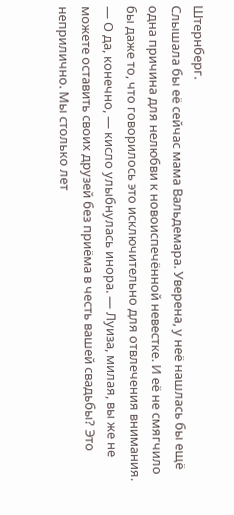Штернберг.
Слышала бы её сейчас мама Вальдемара. Уверена, у неё нашлась бы ещё одна причина для нелюбви к новоиспечённой невестке. И её не смягчило бы даже то, что говорилось это исключительно для отвлечения внимания.
— О да, конечно, — кисло улыбнулась инора. — Луиза, милая, вы же не можете оставить своих друзей без приёма в честь вашей свадьбы? Это неприлично. Мы столько лет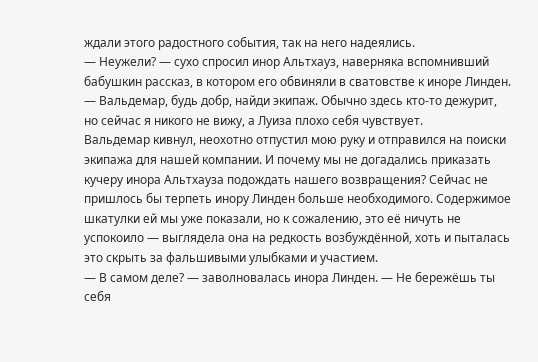ждали этого радостного события, так на него надеялись.
— Неужели? — сухо спросил инор Альтхауз, наверняка вспомнивший бабушкин рассказ, в котором его обвиняли в сватовстве к иноре Линден. — Вальдемар, будь добр, найди экипаж. Обычно здесь кто-то дежурит, но сейчас я никого не вижу, а Луиза плохо себя чувствует.
Вальдемар кивнул, неохотно отпустил мою руку и отправился на поиски экипажа для нашей компании. И почему мы не догадались приказать кучеру инора Альтхауза подождать нашего возвращения? Сейчас не пришлось бы терпеть инору Линден больше необходимого. Содержимое шкатулки ей мы уже показали, но к сожалению, это её ничуть не успокоило — выглядела она на редкость возбуждённой, хоть и пыталась это скрыть за фальшивыми улыбками и участием.
— В самом деле? — заволновалась инора Линден. — Не бережёшь ты себя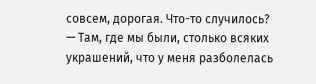совсем, дорогая. Что-то случилось?
— Там, где мы были, столько всяких украшений, что у меня разболелась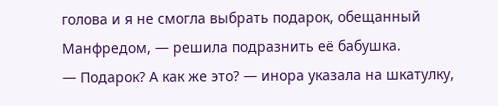голова и я не смогла выбрать подарок, обещанный Манфредом, — решила подразнить её бабушка.
— Подарок? А как же это? — инора указала на шкатулку,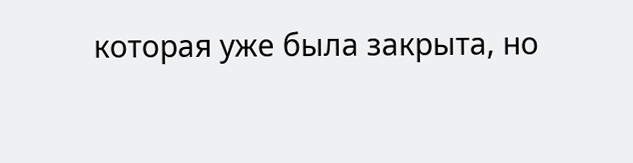которая уже была закрыта, но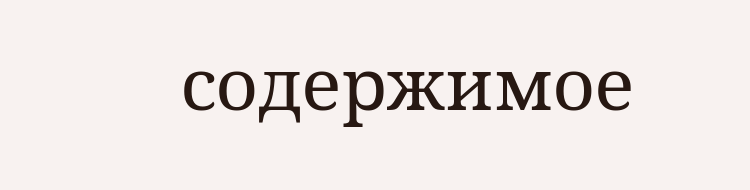содержимое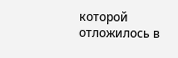которой отложилось в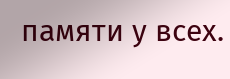памяти у всех.